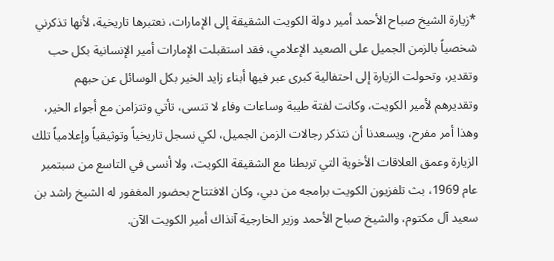*زيارة الشيخ صباح الأحمد أمير دولة الكويت الشقيقة إلى الإمارات، نعتبرها تاريخية، لأنها تذكرني شخصياً بالزمن الجميل على الصعيد الإعلامي، فقد استقبلت الإمارات أمير الإنسانية بكل حب وتقدير، وتحولت الزيارة إلى احتفالية كبرى عبر فيها أبناء زايد الخير بكل الوسائل عن حبهم وتقديرهم لأمير الكويت، وكانت لفتة طيبة وساعات وفاء لا تنسى، تأتي وتتزامن مع أجواء الخير، وهذا أمر مفرح، ويسعدنا أن نتذكر رجالات الزمن الجميل، لكي نسجل تاريخياً وتوثيقياً وإعلامياً تلك الزيارة وعمق العلاقات الأخوية التي تربطنا مع الشقيقة الكويت، ولا أنسى في التاسع من سبتمبر عام 1969، بث تلفزيون الكويت برامجه من دبي، وكان الافتتاح بحضور المغفور له الشيخ راشد بن سعيد آل مكتوم، والشيخ صباح الأحمد وزير الخارجية آنذاك أمير الكويت الآن.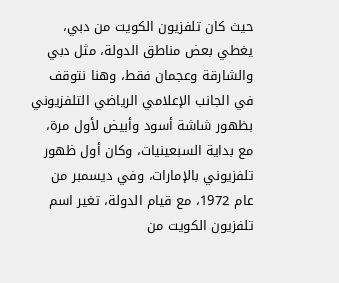حيث كان تلفزيون الكويت من دبي، يغطي بعض مناطق الدولة، مثل دبي والشارقة وعجمان فقط، وهنا نتوقف في الجانب الإعلامي الرياضي التلفزيوني بظهور شاشة أسود وأبيض لأول مرة، مع بداية السبعينيات، وكان أول ظهور تلفزيوني بالإمارات، وفي ديسمبر من عام 1972، مع قيام الدولة، تغير اسم تلفزيون الكويت من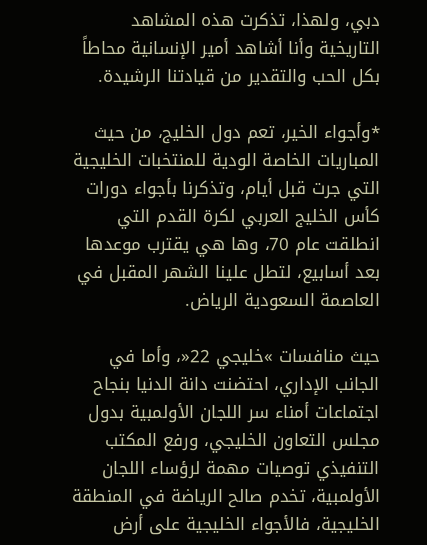دبي، ولهذا، تذكرت هذه المشاهد التاريخية وأنا أشاهد أمير الإنسانية محاطاً بكل الحب والتقدير من قيادتنا الرشيدة.

*وأجواء الخير، تعم دول الخليج، من حيث المباريات الخاصة الودية للمنتخبات الخليجية التي جرت قبل أيام، وتذكرنا بأجواء دورات كأس الخليج العربي لكرة القدم التي انطلقت عام 70، وها هي يقترب موعدها بعد أسابيع، لتطل علينا الشهر المقبل في العاصمة السعودية الرياض.

حيث منافسات »خليجي 22«، وأما في الجانب الإداري، احتضنت دانة الدنيا بنجاح اجتماعات أمناء سر اللجان الأولمبية بدول مجلس التعاون الخليجي، ورفع المكتب التنفيذي توصيات مهمة لرؤساء اللجان الأولمبية، تخدم صالح الرياضة في المنطقة الخليجية، فالأجواء الخليجية على أرض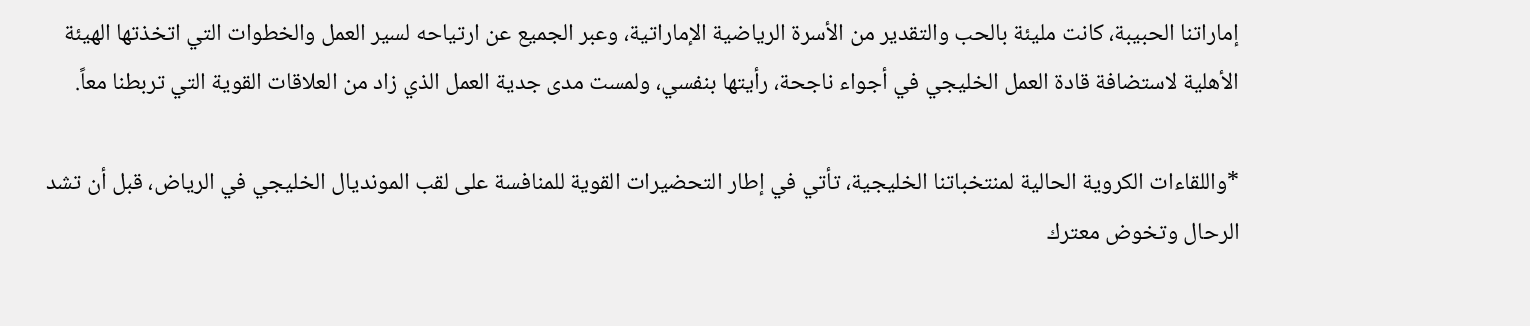إماراتنا الحبيبة، كانت مليئة بالحب والتقدير من الأسرة الرياضية الإماراتية، وعبر الجميع عن ارتياحه لسير العمل والخطوات التي اتخذتها الهيئة الأهلية لاستضافة قادة العمل الخليجي في أجواء ناجحة، رأيتها بنفسي، ولمست مدى جدية العمل الذي زاد من العلاقات القوية التي تربطنا معاً.

*واللقاءات الكروية الحالية لمنتخباتنا الخليجية، تأتي في إطار التحضيرات القوية للمنافسة على لقب المونديال الخليجي في الرياض، قبل أن تشد الرحال وتخوض معترك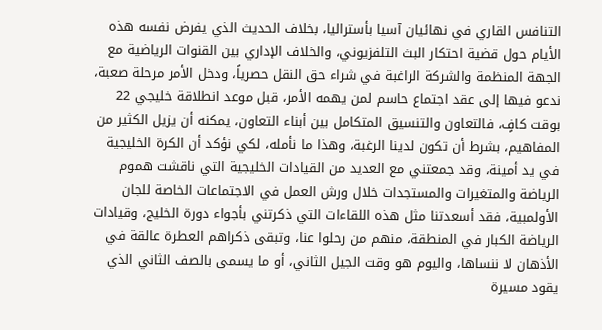التنافس القاري في نهائيان آسيا بأستراليا، بخلاف الحديث الذي يفرض نفسه هذه الأيام حول قضية احتكار البث التلفزيوني، والخلاف الإداري بين القنوات الرياضية مع الجهة المنظمة والشركة الراغبة في شراء حق النقل حصرياً، ودخل الأمر مرحلة صعبة، ندعو فيها إلى عقد اجتماع حاسم لمن يهمه الأمر، قبل موعد انطلاقة خليجي 22 بوقت كافٍ، فالتعاون والتنسيق المتكامل بين أبناء التعاون، يمكنه أن يزيل الكثير من المفاهيم، بشرط أن تكون لدينا الرغبة، وهذا ما نأمله، لكي نؤكد أن الكرة الخليجية في يد أمينة، وقد جمعتني مع العديد من القيادات الخليجية التي ناقشت هموم الرياضة والمتغيرات والمستجدات خلال ورش العمل في الاجتماعات الخاصة للجان الأولمبية، فقد أسعدتنا مثل هذه اللقاءات التي ذكرتني بأجواء دورة الخليج، وقيادات الرياضة الكبار في المنطقة، منهم من رحلوا عنا، وتبقى ذكراهم العطرة عالقة في الأذهان لا ننساها، واليوم هو وقت الجيل الثاني، أو ما يسمى بالصف الثاني الذي يقود مسيرة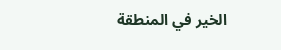الخير في المنطقة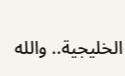الخليجية.. والله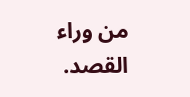من وراء القصد.